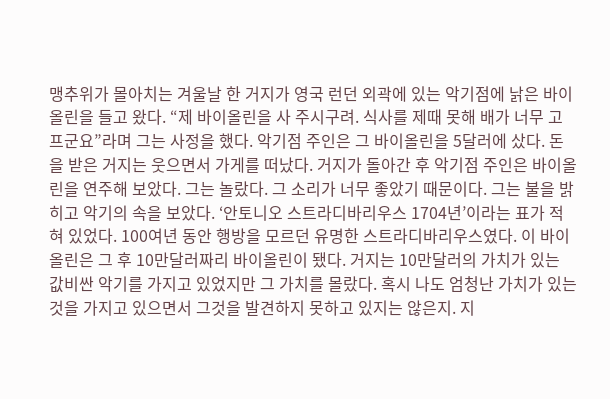맹추위가 몰아치는 겨울날 한 거지가 영국 런던 외곽에 있는 악기점에 낡은 바이올린을 들고 왔다. “제 바이올린을 사 주시구려. 식사를 제때 못해 배가 너무 고프군요”라며 그는 사정을 했다. 악기점 주인은 그 바이올린을 5달러에 샀다. 돈을 받은 거지는 웃으면서 가게를 떠났다. 거지가 돌아간 후 악기점 주인은 바이올린을 연주해 보았다. 그는 놀랐다. 그 소리가 너무 좋았기 때문이다. 그는 불을 밝히고 악기의 속을 보았다. ‘안토니오 스트라디바리우스 1704년’이라는 표가 적혀 있었다. 100여년 동안 행방을 모르던 유명한 스트라디바리우스였다. 이 바이올린은 그 후 10만달러짜리 바이올린이 됐다. 거지는 10만달러의 가치가 있는 값비싼 악기를 가지고 있었지만 그 가치를 몰랐다. 혹시 나도 엄청난 가치가 있는 것을 가지고 있으면서 그것을 발견하지 못하고 있지는 않은지. 지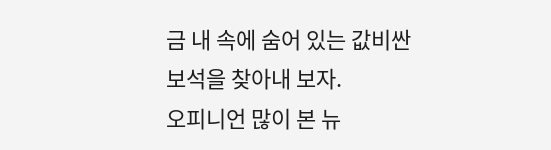금 내 속에 숨어 있는 값비싼 보석을 찾아내 보자.
오피니언 많이 본 뉴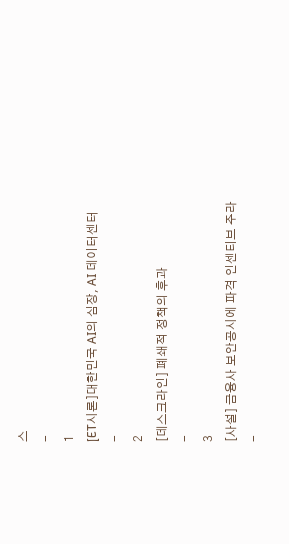스
-
1
[ET시론]대한민국 AI의 심장, AI 데이터센터
-
2
[데스크라인] 폐쇄적 정책의 후과
-
3
[사설] 금융사 보안공시에 파격 인센티브 주라
-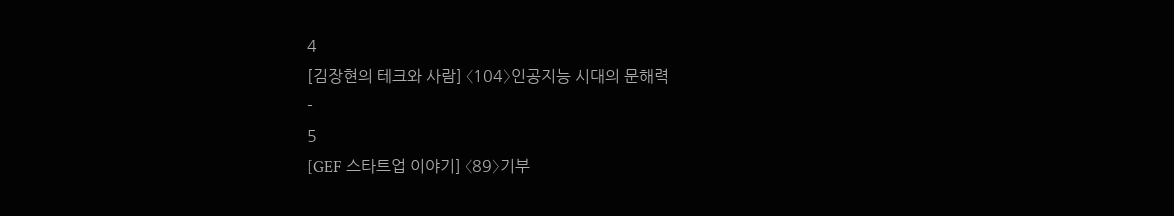4
[김장현의 테크와 사람] 〈104〉인공지능 시대의 문해력
-
5
[GEF 스타트업 이야기] 〈89〉기부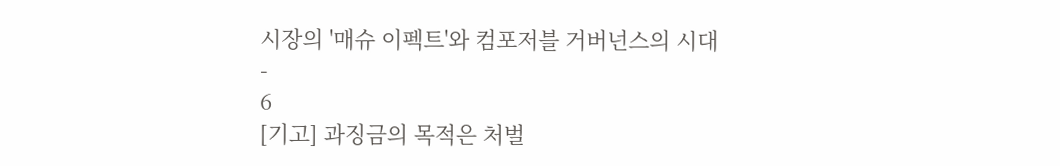시장의 '매슈 이펙트'와 컴포저블 거버넌스의 시대
-
6
[기고] 과징금의 목적은 처벌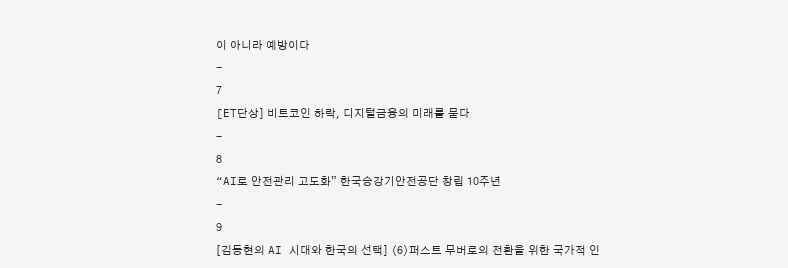이 아니라 예방이다
-
7
[ET단상] 비트코인 하락, 디지털금융의 미래를 묻다
-
8
“AI로 안전관리 고도화” 한국승강기안전공단 창립 10주년
-
9
[김동현의 AI 시대와 한국의 선택] 〈6〉퍼스트 무버로의 전환을 위한 국가적 인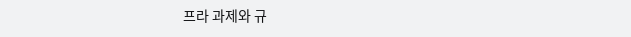프라 과제와 규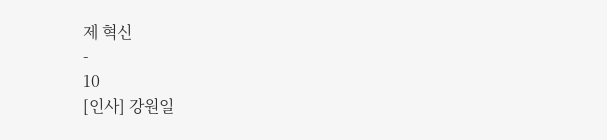제 혁신
-
10
[인사] 강원일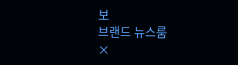보
브랜드 뉴스룸
×